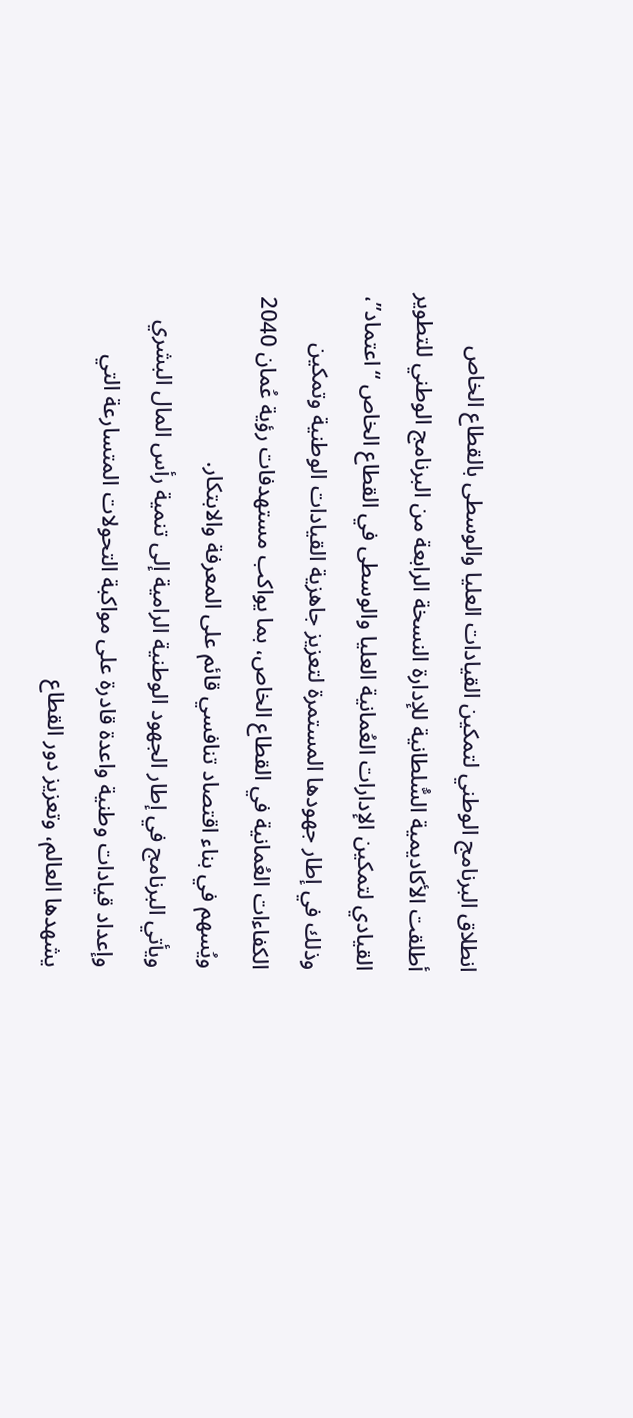انطلاق البرنامج الوطني لتمكين القيادات العليا والوسطى بالقطاع الخاص
أطلقت الأكاديمية السُّلطانية للإدارة النسخة الرابعة من البرنامج الوطني للتطوير القيادي لتمكين الإدارات العُمانية العليا والوسطى في القطاع الخاص “اعتماد”، وذلك في إطار جهودها المستمرة لتعزيز جاهزية القيادات الوطنية وتمكين الكفاءات العُمانية في القطاع الخاص، بما يواكب مستهدفات رؤية عُمان 2040 ويُسهم في بناء اقتصاد تنافسي قائم على المعرفة والابتكار.
ويأتي البرنامج في إطار الجهود الوطنية الرامية إلى تنمية رأس المال البشري وإعداد قيادات وطنية واعدة قادرة على مواكبة التحولات المتسارعة التي يشهدها العالم، وتعزيز دور القطاع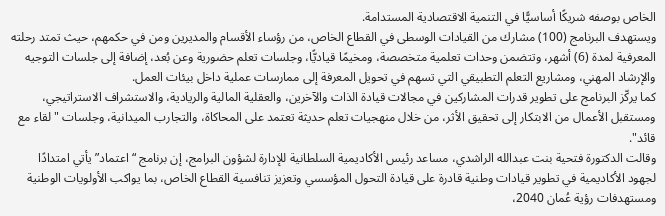الخاص بوصفه شريكًا أساسيًّا في التنمية الاقتصادية المستدامة.
ويستهدف البرنامج (100) مشارك من القيادات الوسطى في القطاع الخاص، من رؤساء الأقسام والمديرين ومن في حكمهم، حيث تمتد رحلته المعرفية لمدة (6) أشهر، وتتضمن وحدات تعلمية متخصصة، ومخيمًا قياديًّا، وجلسات تعلم حضورية وعن بُعد، إضافة إلى جلسات التوجيه والإرشاد المهني، ومشاريع التعلم التطبيقي التي تسهم في تحويل المعرفة إلى ممارسات عملية داخل بيئات العمل.
كما يركّز البرنامج على تطوير قدرات المشاركين في مجالات قيادة الذات والآخرين، والعقلية المالية والريادية، والاستشراف الاستراتيجي، ومستقبل الأعمال من الابتكار إلى تحقيق الأثر، من خلال منهجيات تعلم حديثة تعتمد على المحاكاة، والتجارب الميدانية، وجلسات "لقاء مع قائد".
وقالت الدكتورة فتحية بنت عبدالله الراشدي، مساعد رئيس الأكاديمية السلطانية للإدارة لشؤون البرامج، إن برنامج “اعتماد” يأتي امتدادًا لجهود الأكاديمية في تطوير قيادات وطنية قادرة على قيادة التحول المؤسسي وتعزيز تنافسية القطاع الخاص، بما يواكب الأولويات الوطنية ومستهدفات رؤية عُمان 2040،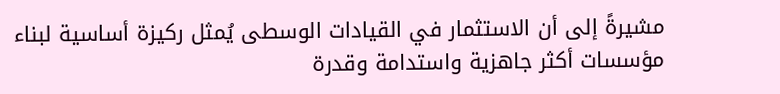مشيرةً إلى أن الاستثمار في القيادات الوسطى يُمثل ركيزة أساسية لبناء مؤسسات أكثر جاهزية واستدامة وقدرة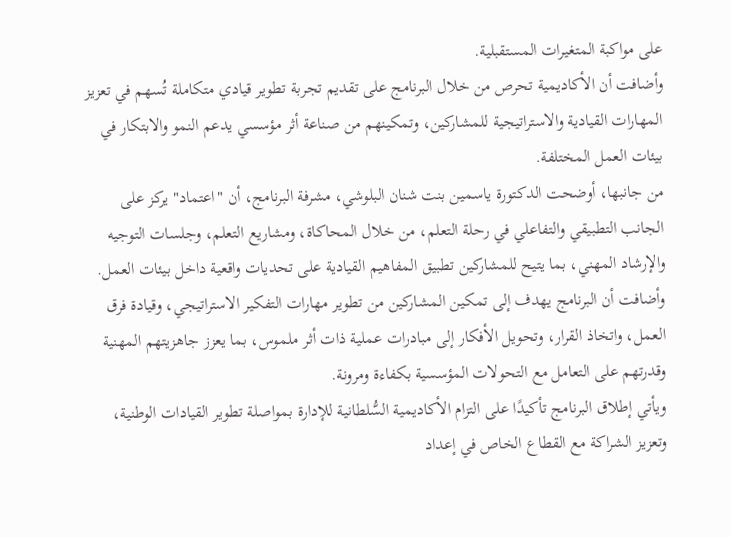على مواكبة المتغيرات المستقبلية.
وأضافت أن الأكاديمية تحرص من خلال البرنامج على تقديم تجربة تطوير قيادي متكاملة تُسهم في تعزيز المهارات القيادية والاستراتيجية للمشاركين، وتمكينهم من صناعة أثر مؤسسي يدعم النمو والابتكار في بيئات العمل المختلفة.
من جانبها، أوضحت الدكتورة ياسمين بنت شنان البلوشي، مشرفة البرنامج، أن "اعتماد" يركز على الجانب التطبيقي والتفاعلي في رحلة التعلم، من خلال المحاكاة، ومشاريع التعلم، وجلسات التوجيه والإرشاد المهني، بما يتيح للمشاركين تطبيق المفاهيم القيادية على تحديات واقعية داخل بيئات العمل.
وأضافت أن البرنامج يهدف إلى تمكين المشاركين من تطوير مهارات التفكير الاستراتيجي، وقيادة فرق العمل، واتخاذ القرار، وتحويل الأفكار إلى مبادرات عملية ذات أثر ملموس، بما يعزز جاهزيتهم المهنية وقدرتهم على التعامل مع التحولات المؤسسية بكفاءة ومرونة.
ويأتي إطلاق البرنامج تأكيدًا على التزام الأكاديمية السُّلطانية للإدارة بمواصلة تطوير القيادات الوطنية، وتعزيز الشراكة مع القطاع الخاص في إعداد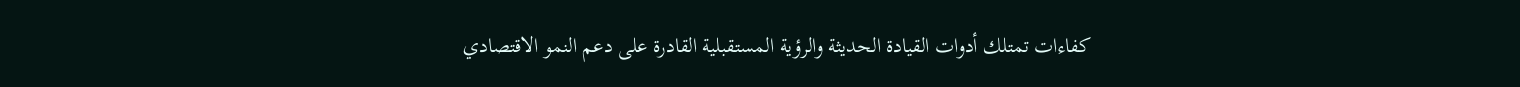كفاءات تمتلك أدوات القيادة الحديثة والرؤية المستقبلية القادرة على دعم النمو الاقتصادي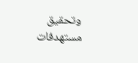وتحقيق مستهدفات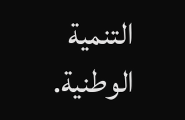التنمية الوطنية.